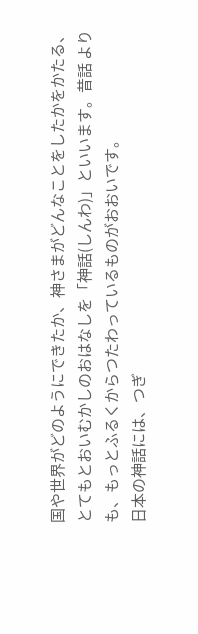国や世界がどのようにできたか、神さまがどんなことをしたかをかたる、とてもとおいむかしのおはなしを「神話(しんわ)」といいます。昔話 よりも、もっとふるくからつたわっているものがおおいです。
日本の神話には、つぎ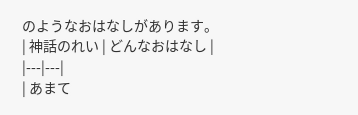のようなおはなしがあります。
| 神話のれい | どんなおはなし |
|---|---|
| あまて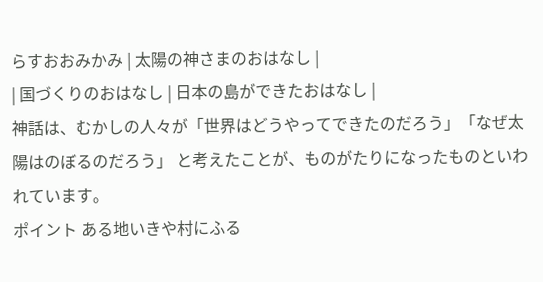らすおおみかみ | 太陽の神さまのおはなし |
| 国づくりのおはなし | 日本の島ができたおはなし |
神話は、むかしの人々が「世界はどうやってできたのだろう」「なぜ太陽はのぼるのだろう」 と考えたことが、ものがたりになったものといわれています。
ポイント ある地いきや村にふる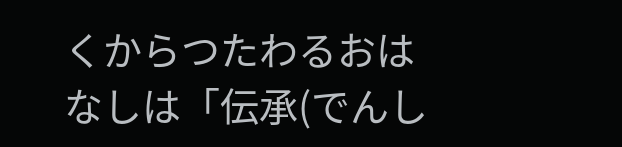くからつたわるおはなしは「伝承(でんし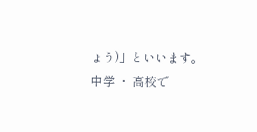ょう)」といいます。中学 ・ 高校で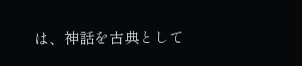は、神話を古典として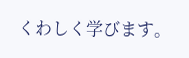くわしく学びます。